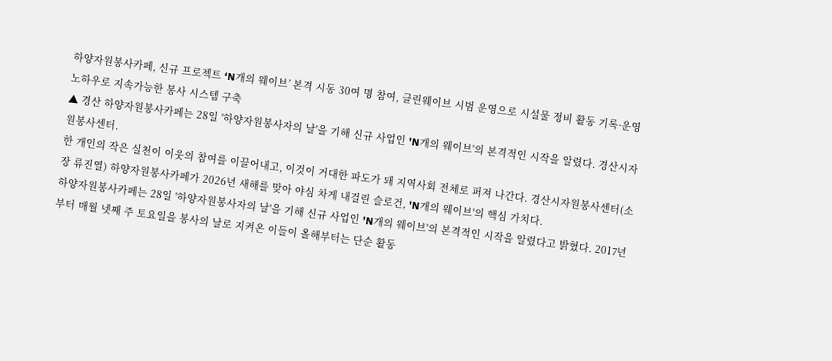하양자원봉사카페, 신규 프로젝트 ‘N개의 웨이브’ 본격 시동 30여 명 참여, 클린웨이브 시범 운영으로 시설물 정비 활동 기록·운영 노하우로 지속가능한 봉사 시스템 구축
▲ 경산 하양자원봉사카페는 28일 '하양자원봉사자의 날'을 기해 신규 사업인 'N개의 웨이브'의 본격적인 시작을 알렸다. 경산시자원봉사센터.
한 개인의 작은 실천이 이웃의 참여를 이끌어내고, 이것이 거대한 파도가 돼 지역사회 전체로 퍼져 나간다. 경산시자원봉사센터(소장 류진열) 하양자원봉사카페가 2026년 새해를 맞아 야심 차게 내걸린 슬로건, 'N개의 웨이브'의 핵심 가치다.
하양자원봉사카페는 28일 '하양자원봉사자의 날'을 기해 신규 사업인 'N개의 웨이브'의 본격적인 시작을 알렸다고 밝혔다. 2017년부터 매월 넷째 주 토요일을 봉사의 날로 지켜온 이들이 올해부터는 단순 활동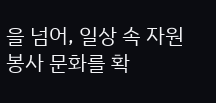을 넘어, 일상 속 자원봉사 문화를 확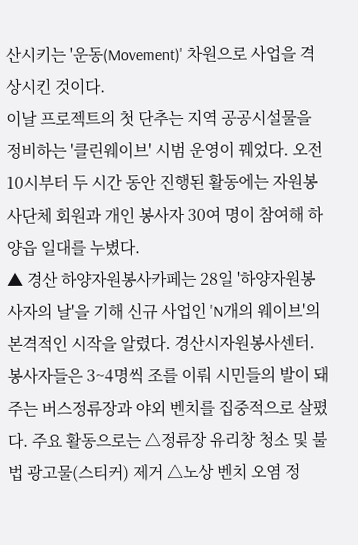산시키는 '운동(Movement)' 차원으로 사업을 격상시킨 것이다.
이날 프로젝트의 첫 단추는 지역 공공시설물을 정비하는 '클린웨이브' 시범 운영이 꿰었다. 오전 10시부터 두 시간 동안 진행된 활동에는 자원봉사단체 회원과 개인 봉사자 30여 명이 참여해 하양읍 일대를 누볐다.
▲ 경산 하양자원봉사카페는 28일 '하양자원봉사자의 날'을 기해 신규 사업인 'N개의 웨이브'의 본격적인 시작을 알렸다. 경산시자원봉사센터.
봉사자들은 3~4명씩 조를 이뤄 시민들의 발이 돼주는 버스정류장과 야외 벤치를 집중적으로 살폈다. 주요 활동으로는 △정류장 유리창 청소 및 불법 광고물(스티커) 제거 △노상 벤치 오염 정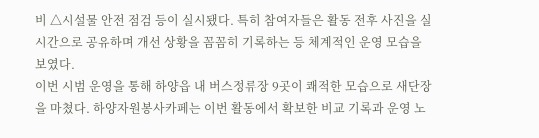비 △시설물 안전 점검 등이 실시됐다. 특히 참여자들은 활동 전후 사진을 실시간으로 공유하며 개선 상황을 꼼꼼히 기록하는 등 체계적인 운영 모습을 보였다.
이번 시범 운영을 통해 하양읍 내 버스정류장 9곳이 쾌적한 모습으로 새단장을 마쳤다. 하양자원봉사카페는 이번 활동에서 확보한 비교 기록과 운영 노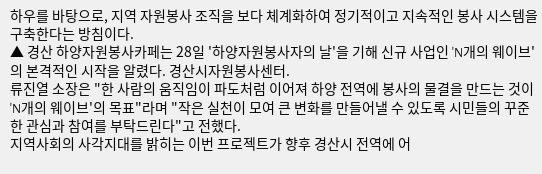하우를 바탕으로, 지역 자원봉사 조직을 보다 체계화하여 정기적이고 지속적인 봉사 시스템을 구축한다는 방침이다.
▲ 경산 하양자원봉사카페는 28일 '하양자원봉사자의 날'을 기해 신규 사업인 'N개의 웨이브'의 본격적인 시작을 알렸다. 경산시자원봉사센터.
류진열 소장은 "한 사람의 움직임이 파도처럼 이어져 하양 전역에 봉사의 물결을 만드는 것이 'N개의 웨이브'의 목표"라며 "작은 실천이 모여 큰 변화를 만들어낼 수 있도록 시민들의 꾸준한 관심과 참여를 부탁드린다"고 전했다.
지역사회의 사각지대를 밝히는 이번 프로젝트가 향후 경산시 전역에 어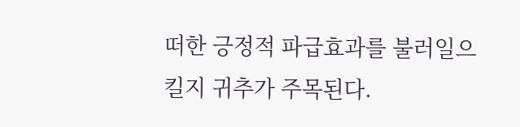떠한 긍정적 파급효과를 불러일으킬지 귀추가 주목된다.